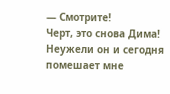— Смотрите!
Черт, это снова Дима! Неужели он и сегодня помешает мне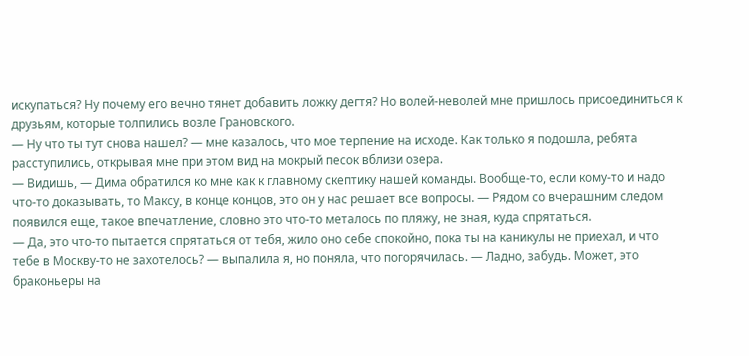искупаться? Ну почему его вечно тянет добавить ложку дегтя? Но волей-неволей мне пришлось присоединиться к друзьям, которые толпились возле Грановского.
— Ну что ты тут снова нашел? — мне казалось, что мое терпение на исходе. Как только я подошла, ребята расступились, открывая мне при этом вид на мокрый песок вблизи озера.
— Видишь, — Дима обратился ко мне как к главному скептику нашей команды. Вообще-то, если кому-то и надо что-то доказывать, то Максу, в конце концов, это он у нас решает все вопросы. — Рядом со вчерашним следом появился еще, такое впечатление, словно это что-то металось по пляжу, не зная, куда спрятаться.
— Да, это что-то пытается спрятаться от тебя, жило оно себе спокойно, пока ты на каникулы не приехал, и что тебе в Москву-то не захотелось? — выпалила я, но поняла, что погорячилась. — Ладно, забудь. Может, это браконьеры на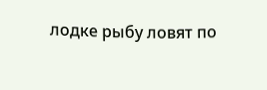лодке рыбу ловят по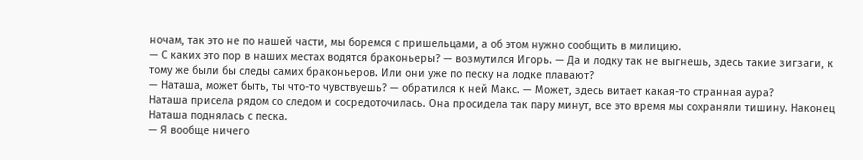ночам, так это не по нашей части, мы боремся с пришельцами, а об этом нужно сообщить в милицию.
— С каких это пор в наших местах водятся браконьеры? — возмутился Игорь. — Да и лодку так не выгнешь, здесь такие зигзаги, к тому же были бы следы самих браконьеров. Или они уже по песку на лодке плавают?
— Наташа, может быть, ты что-то чувствуешь? — обратился к ней Макс. — Может, здесь витает какая-то странная аура?
Наташа присела рядом со следом и сосредоточилась. Она просидела так пару минут, все это время мы сохраняли тишину. Наконец Наташа поднялась с песка.
— Я вообще ничего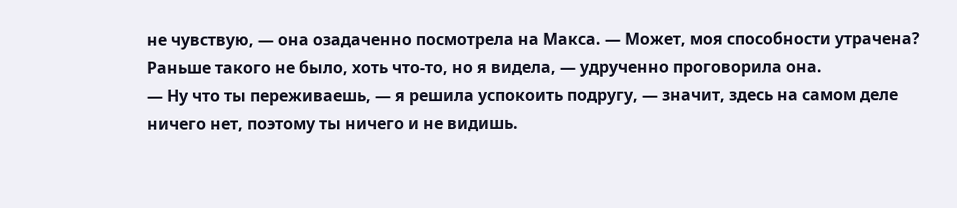не чувствую, — она озадаченно посмотрела на Макса. — Может, моя способности утрачена? Раньше такого не было, хоть что-то, но я видела, — удрученно проговорила она.
— Ну что ты переживаешь, — я решила успокоить подругу, — значит, здесь на самом деле ничего нет, поэтому ты ничего и не видишь.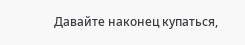Давайте наконец купаться,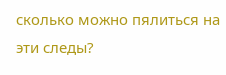сколько можно пялиться на эти следы?